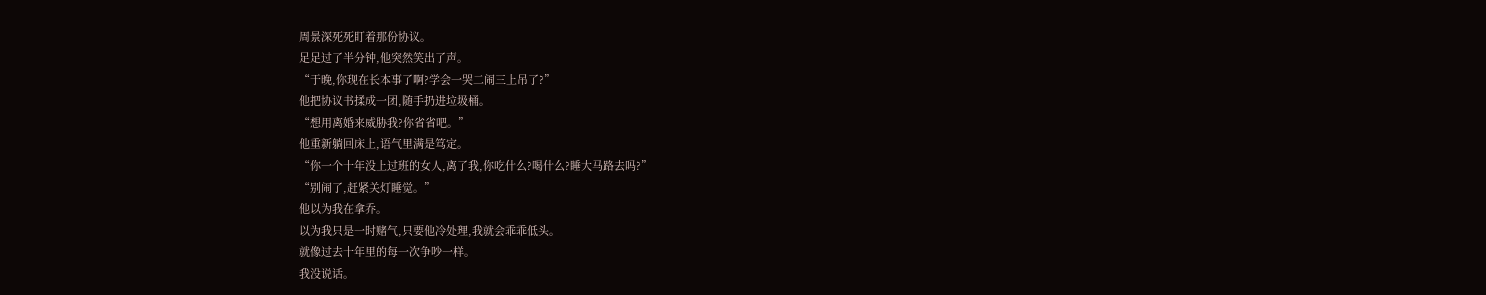周景深死死盯着那份协议。
足足过了半分钟,他突然笑出了声。
“于晚,你现在长本事了啊?学会一哭二闹三上吊了?”
他把协议书揉成一团,随手扔进垃圾桶。
“想用离婚来威胁我?你省省吧。”
他重新躺回床上,语气里满是笃定。
“你一个十年没上过班的女人,离了我,你吃什么?喝什么?睡大马路去吗?”
“别闹了,赶紧关灯睡觉。”
他以为我在拿乔。
以为我只是一时赌气,只要他冷处理,我就会乖乖低头。
就像过去十年里的每一次争吵一样。
我没说话。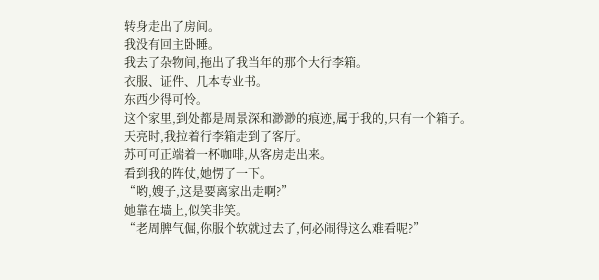转身走出了房间。
我没有回主卧睡。
我去了杂物间,拖出了我当年的那个大行李箱。
衣服、证件、几本专业书。
东西少得可怜。
这个家里,到处都是周景深和渺渺的痕迹,属于我的,只有一个箱子。
天亮时,我拉着行李箱走到了客厅。
苏可可正端着一杯咖啡,从客房走出来。
看到我的阵仗,她愣了一下。
“哟,嫂子,这是要离家出走啊?”
她靠在墙上,似笑非笑。
“老周脾气倔,你服个软就过去了,何必闹得这么难看呢?”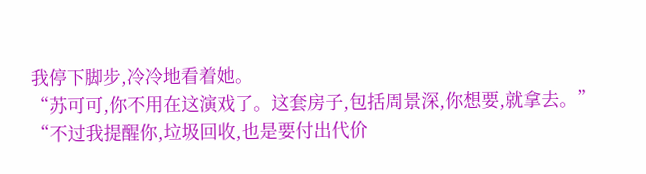我停下脚步,冷冷地看着她。
“苏可可,你不用在这演戏了。这套房子,包括周景深,你想要,就拿去。”
“不过我提醒你,垃圾回收,也是要付出代价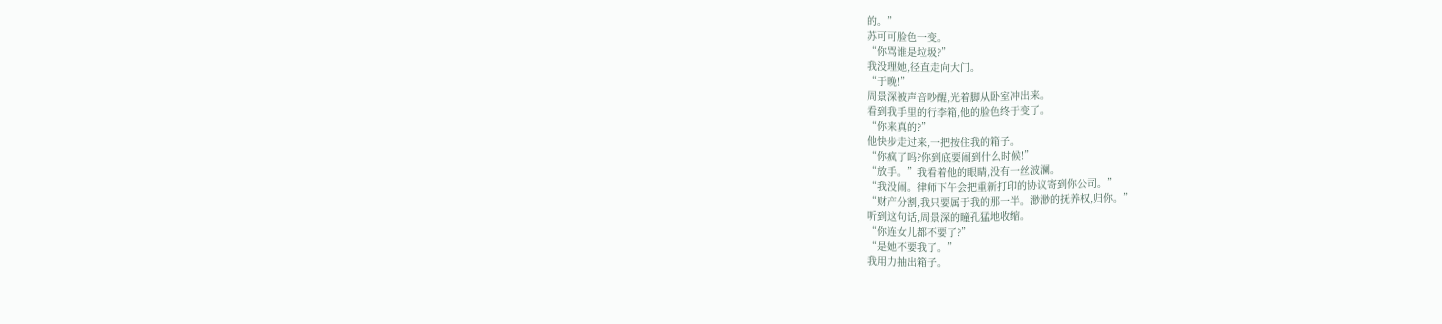的。”
苏可可脸色一变。
“你骂谁是垃圾?”
我没理她,径直走向大门。
“于晚!”
周景深被声音吵醒,光着脚从卧室冲出来。
看到我手里的行李箱,他的脸色终于变了。
“你来真的?”
他快步走过来,一把按住我的箱子。
“你疯了吗?你到底要闹到什么时候!”
“放手。”我看着他的眼睛,没有一丝波澜。
“我没闹。律师下午会把重新打印的协议寄到你公司。”
“财产分割,我只要属于我的那一半。渺渺的抚养权,归你。”
听到这句话,周景深的瞳孔猛地收缩。
“你连女儿都不要了?”
“是她不要我了。”
我用力抽出箱子。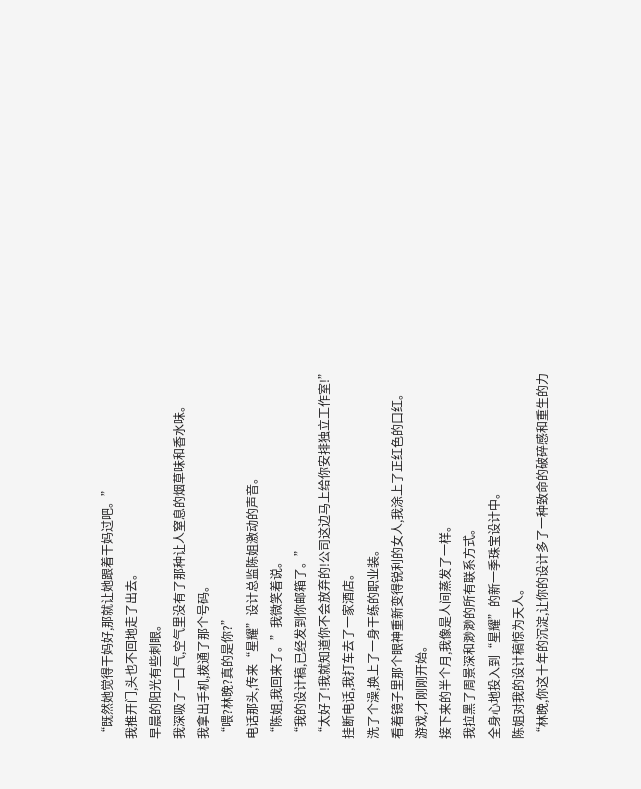“既然她觉得干妈好,那就让她跟着干妈过吧。”
我推开门,头也不回地走了出去。
早晨的阳光有些刺眼。
我深吸了一口气,空气里没有了那种让人窒息的烟草味和香水味。
我拿出手机,拨通了那个号码。
“喂?林晚?真的是你?”
电话那头,传来“星耀”设计总监陈姐激动的声音。
“陈姐,我回来了。”我微笑着说。
“我的设计稿,已经发到你邮箱了。”
“太好了!我就知道你不会放弃的!公司这边马上给你安排独立工作室!”
挂断电话,我打车去了一家酒店。
洗了个澡,换上了一身干练的职业装。
看着镜子里那个眼神重新变得锐利的女人,我涂上了正红色的口红。
游戏,才刚刚开始。
接下来的半个月,我像是人间蒸发了一样。
我拉黑了周景深和渺渺的所有联系方式。
全身心地投入到“星耀”的新一季珠宝设计中。
陈姐对我的设计稿惊为天人。
“林晚,你这十年的沉淀,让你的设计多了一种致命的破碎感和重生的力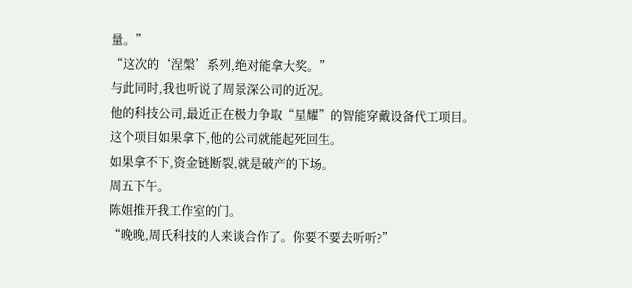量。”
“这次的‘涅槃’系列,绝对能拿大奖。”
与此同时,我也听说了周景深公司的近况。
他的科技公司,最近正在极力争取“星耀”的智能穿戴设备代工项目。
这个项目如果拿下,他的公司就能起死回生。
如果拿不下,资金链断裂,就是破产的下场。
周五下午。
陈姐推开我工作室的门。
“晚晚,周氏科技的人来谈合作了。你要不要去听听?”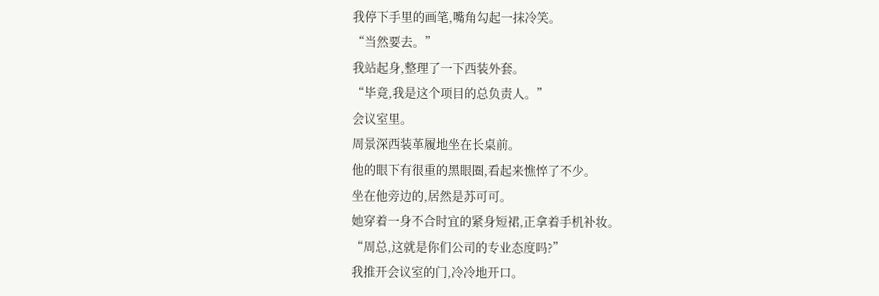我停下手里的画笔,嘴角勾起一抹冷笑。
“当然要去。”
我站起身,整理了一下西装外套。
“毕竟,我是这个项目的总负责人。”
会议室里。
周景深西装革履地坐在长桌前。
他的眼下有很重的黑眼圈,看起来憔悴了不少。
坐在他旁边的,居然是苏可可。
她穿着一身不合时宜的紧身短裙,正拿着手机补妆。
“周总,这就是你们公司的专业态度吗?”
我推开会议室的门,冷冷地开口。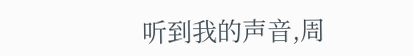听到我的声音,周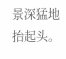景深猛地抬起头。